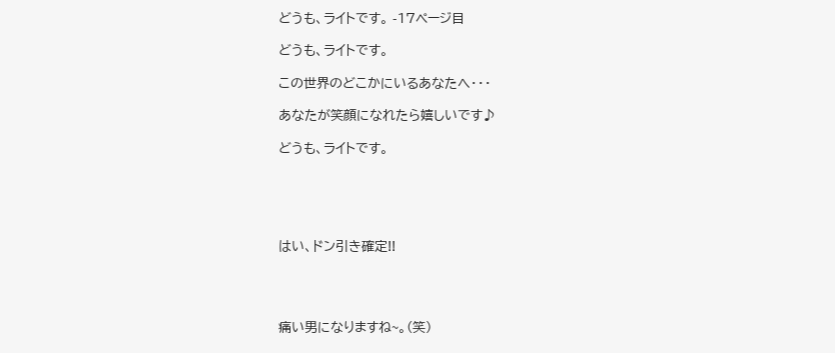どうも、ライトです。 -17ページ目

どうも、ライトです。

この世界のどこかにいるあなたへ・・・

あなたが笑顔になれたら嬉しいです♪

どうも、ライトです。





はい、ドン引き確定!!




痛い男になりますね~。(笑)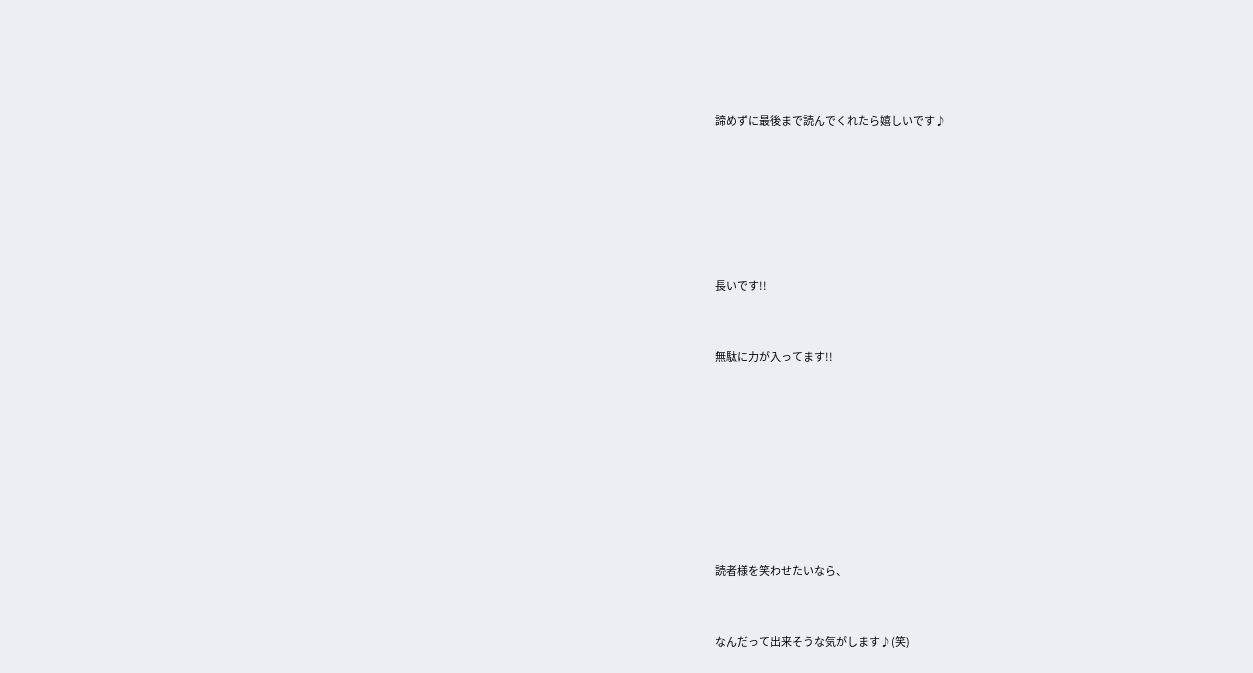諦めずに最後まで読んでくれたら嬉しいです♪






長いです!!


無駄に力が入ってます!!








読者様を笑わせたいなら、


なんだって出来そうな気がします♪(笑)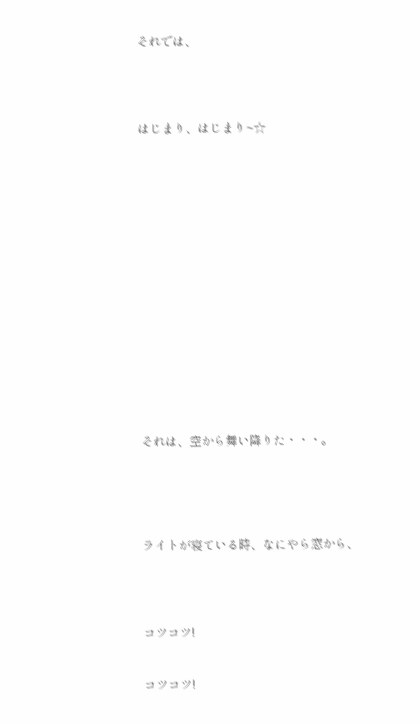それでは、




はじまり、はじまり~☆

















それは、空から舞い降りた・・・。





ライトが寝ている時、なにやら窓から、




コツコツ!


コツコツ!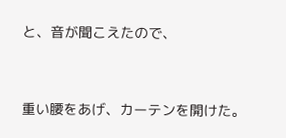と、音が聞こえたので、


重い腰をあげ、カーテンを開けた。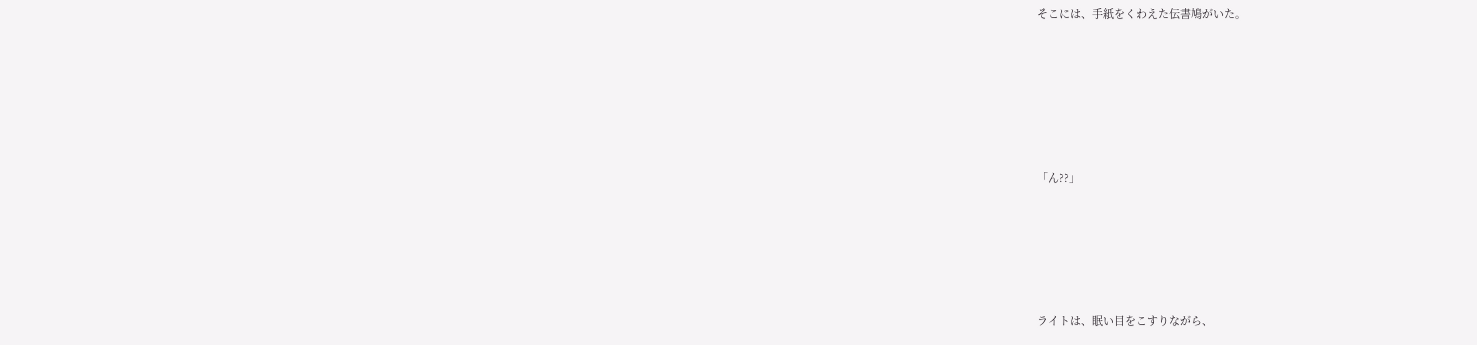そこには、手紙をくわえた伝書鳩がいた。







「ん??」






ライトは、眠い目をこすりながら、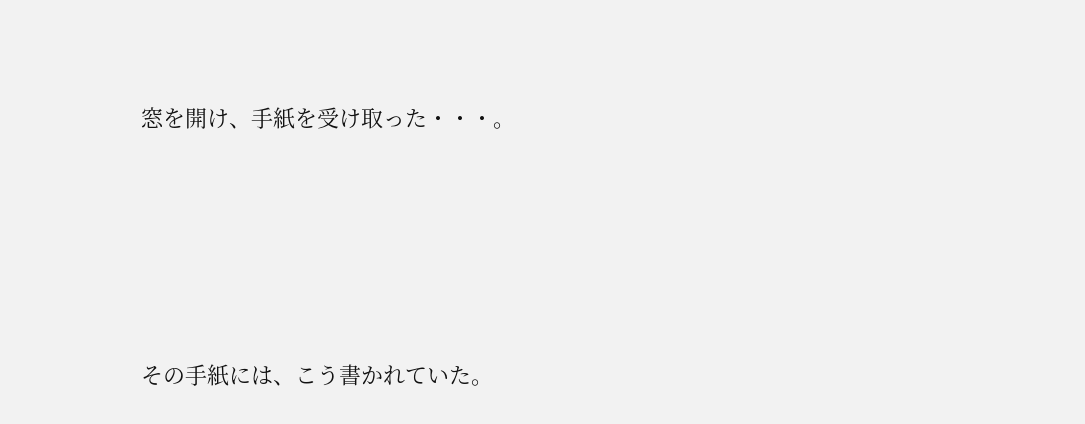窓を開け、手紙を受け取った・・・。








その手紙には、こう書かれていた。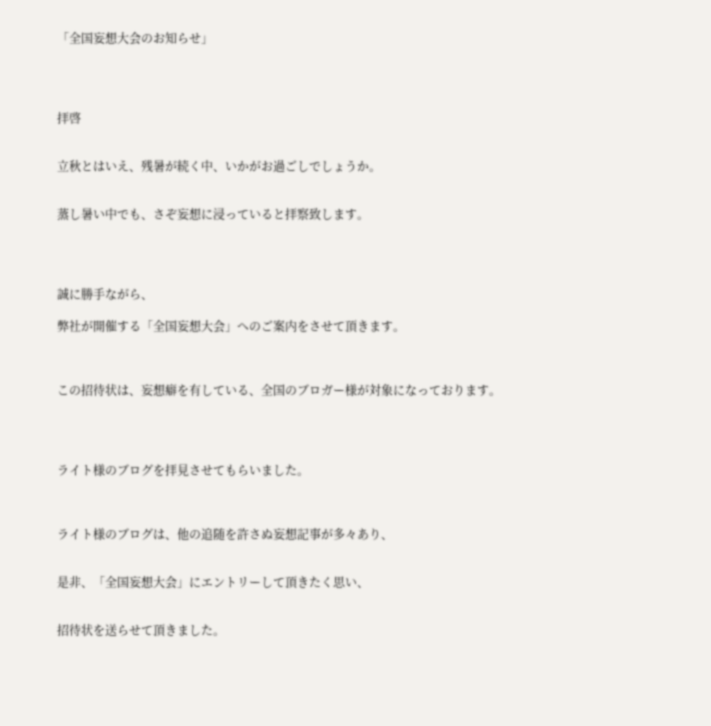「全国妄想大会のお知らせ」




拝啓


立秋とはいえ、残暑が続く中、いかがお過ごしでしょうか。


蒸し暑い中でも、さぞ妄想に浸っていると拝察致します。




誠に勝手ながら、

弊社が開催する「全国妄想大会」へのご案内をさせて頂きます。



この招待状は、妄想癖を有している、全国のブロガー様が対象になっております。




ライト様のブログを拝見させてもらいました。



ライト様のブログは、他の追随を許さぬ妄想記事が多々あり、


是非、「全国妄想大会」にエントリーして頂きたく思い、


招待状を送らせて頂きました。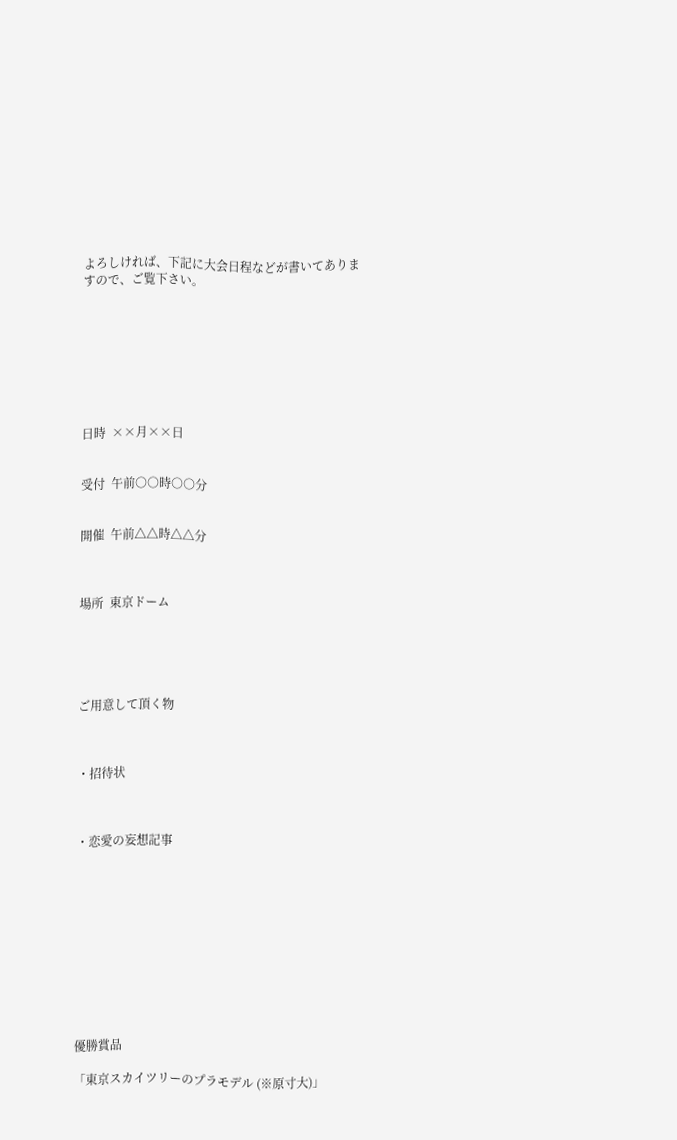よろしければ、下記に大会日程などが書いてありますので、ご覧下さい。








日時  ××月××日


受付  午前○○時○○分


開催  午前△△時△△分



場所  東京ドーム





ご用意して頂く物



・招待状



・恋愛の妄想記事











優勝賞品

「東京スカイツリーのプラモデル (※原寸大)」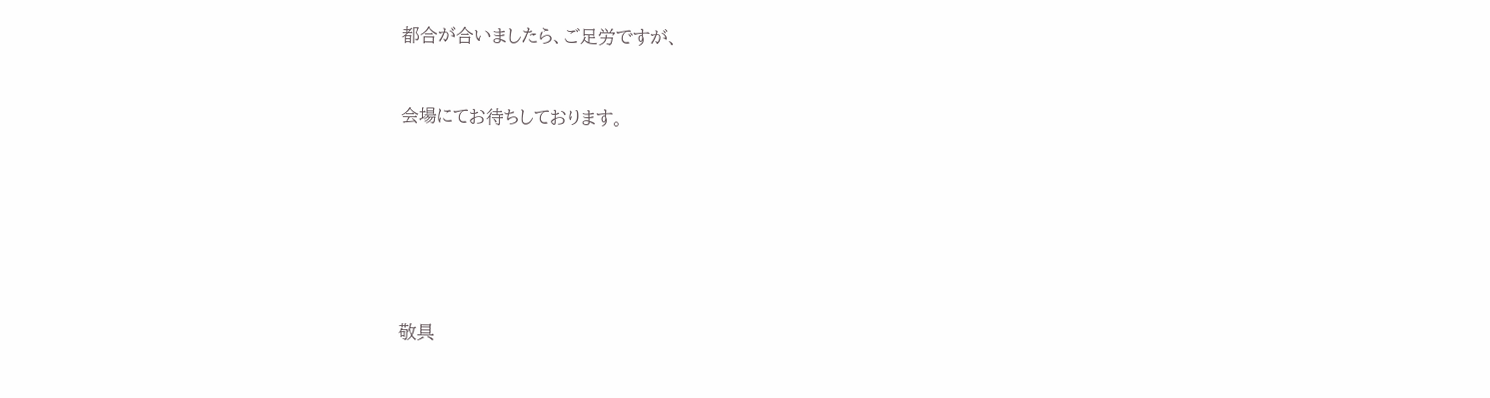都合が合いましたら、ご足労ですが、


会場にてお待ちしております。







敬具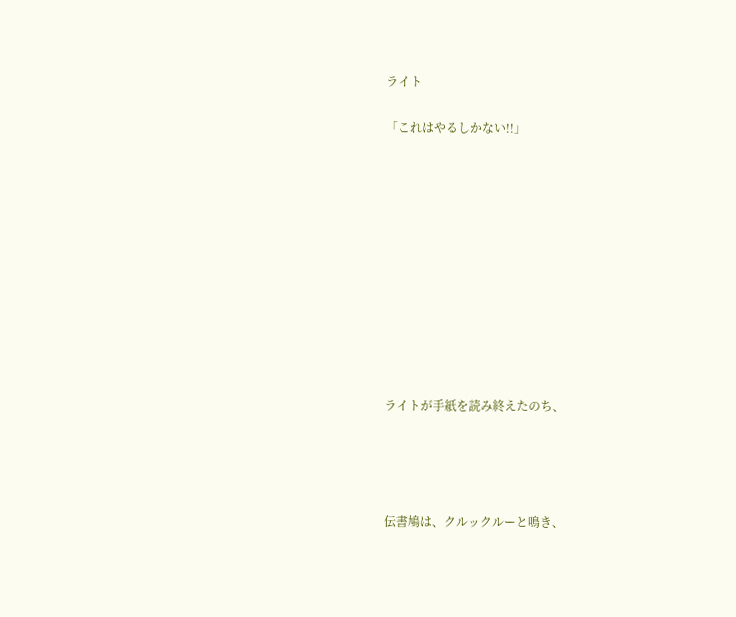ライト

「これはやるしかない!!」











ライトが手紙を読み終えたのち、




伝書鳩は、クルックルーと鳴き、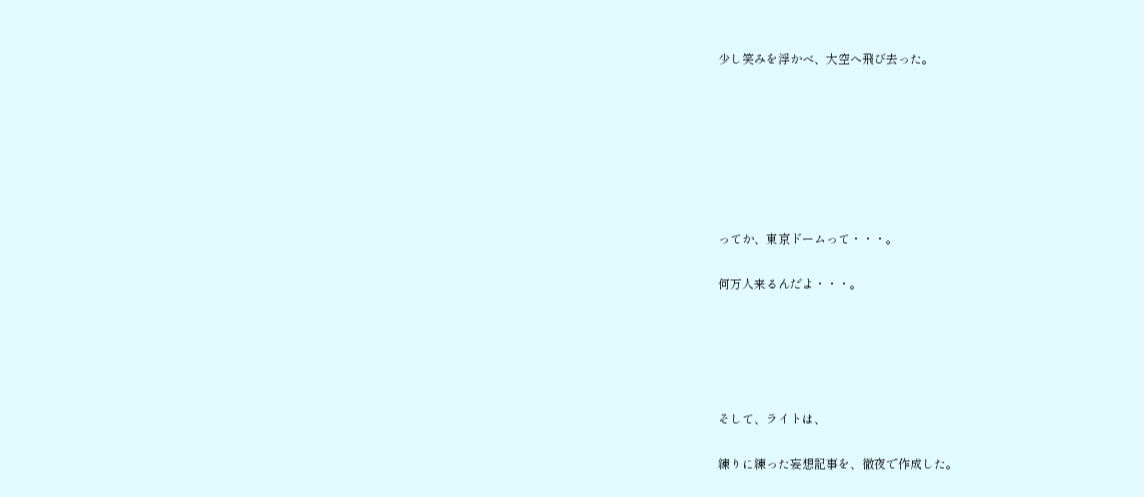少し笑みを浮かべ、大空へ飛び去った。











ってか、東京ドームって・・・。


何万人来るんだよ・・・。








そして、ライトは、


練りに練った妄想記事を、徹夜で作成した。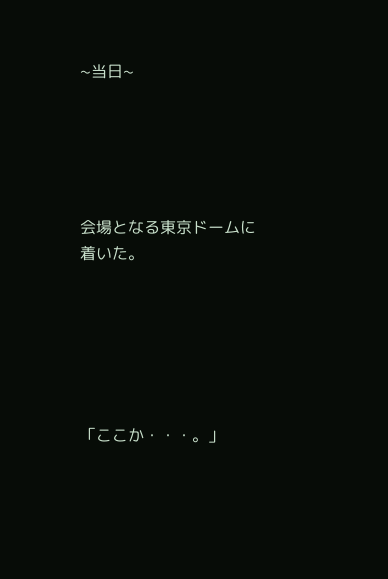~当日~





会場となる東京ドームに着いた。






「ここか・・・。」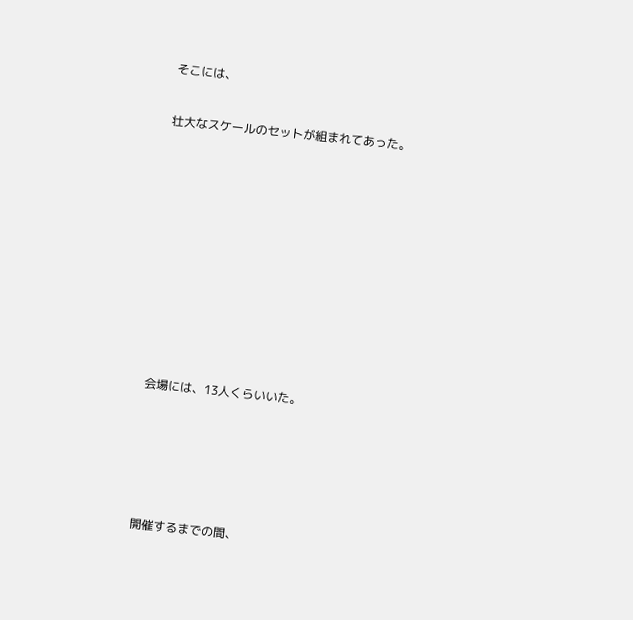そこには、


壮大なスケールのセットが組まれてあった。














会場には、13人くらいいた。







開催するまでの間、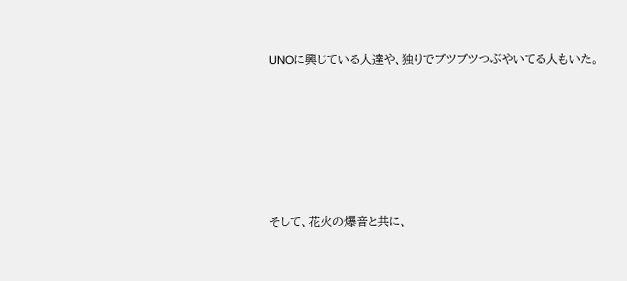UNOに興じている人達や、独りでブツブツつぶやいてる人もいた。








そして、花火の爆音と共に、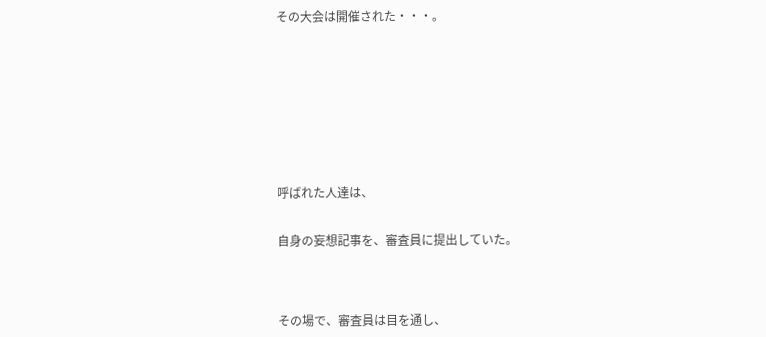その大会は開催された・・・。










呼ばれた人達は、


自身の妄想記事を、審査員に提出していた。




その場で、審査員は目を通し、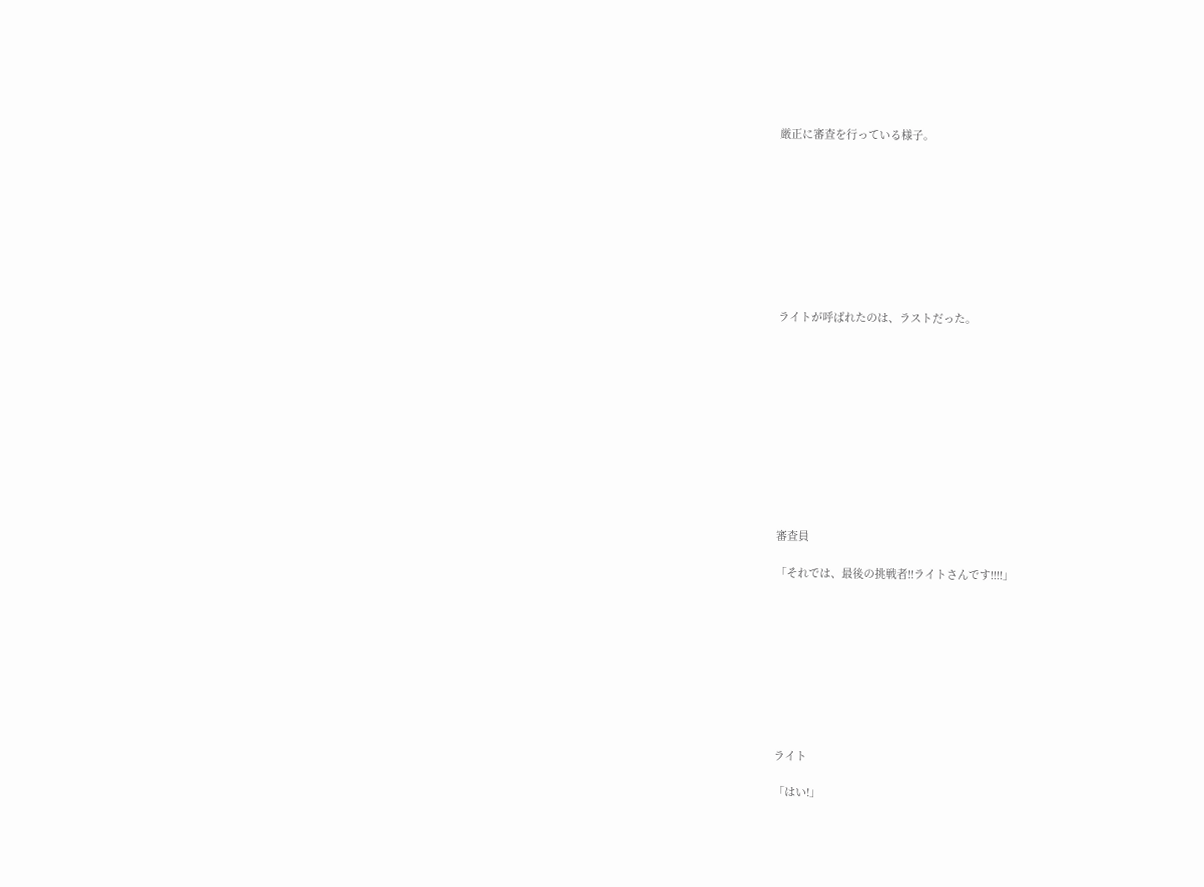厳正に審査を行っている様子。









ライトが呼ばれたのは、ラストだった。











審査員

「それでは、最後の挑戦者!!ライトさんです!!!!」









ライト

「はい!」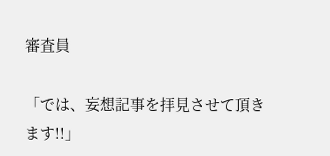審査員

「では、妄想記事を拝見させて頂きます!!」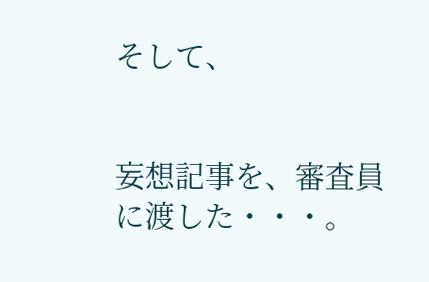そして、


妄想記事を、審査員に渡した・・・。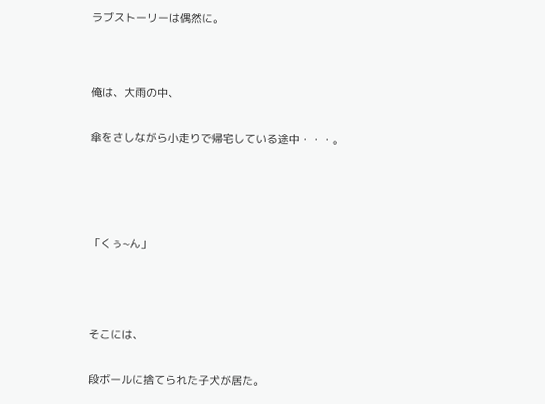ラブストーリーは偶然に。




俺は、大雨の中、


傘をさしながら小走りで帰宅している途中・・・。






「くぅ~ん」





そこには、


段ボールに捨てられた子犬が居た。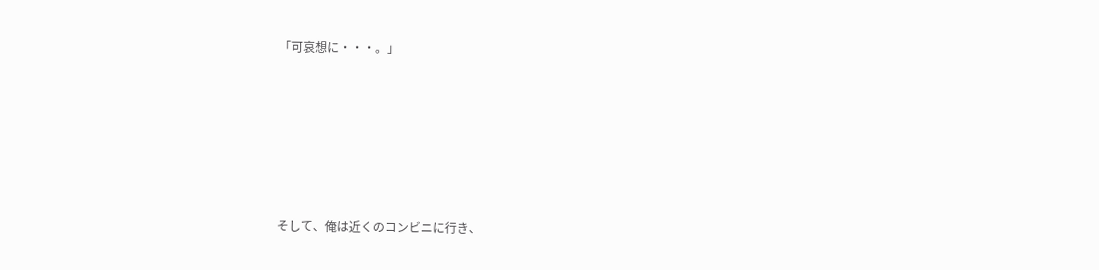「可哀想に・・・。」






そして、俺は近くのコンビニに行き、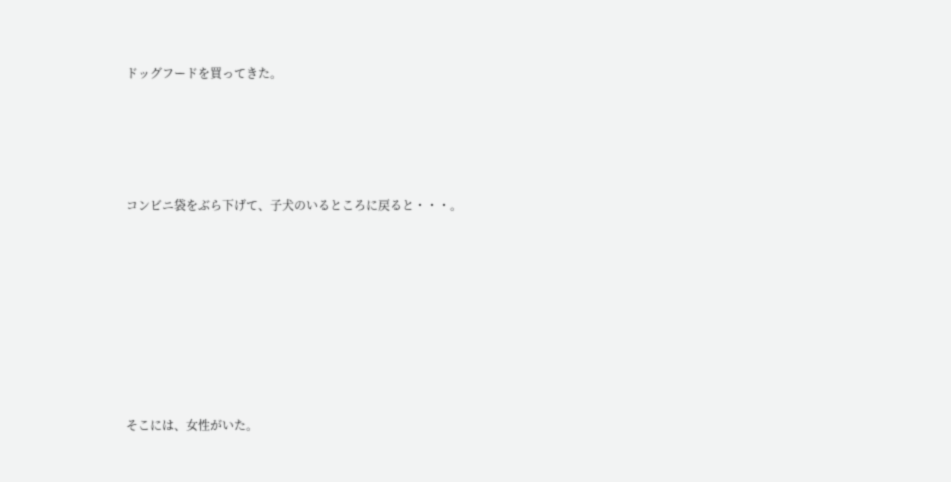ドッグフードを買ってきた。





コンビニ袋をぶら下げて、子犬のいるところに戻ると・・・。









そこには、女性がいた。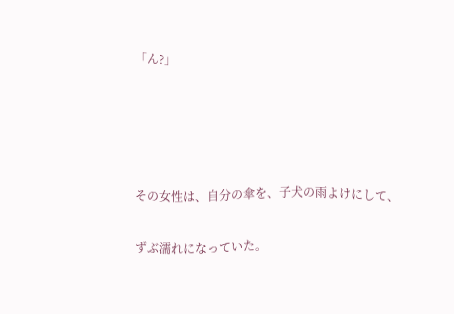「ん?」







その女性は、自分の傘を、子犬の雨よけにして、


ずぶ濡れになっていた。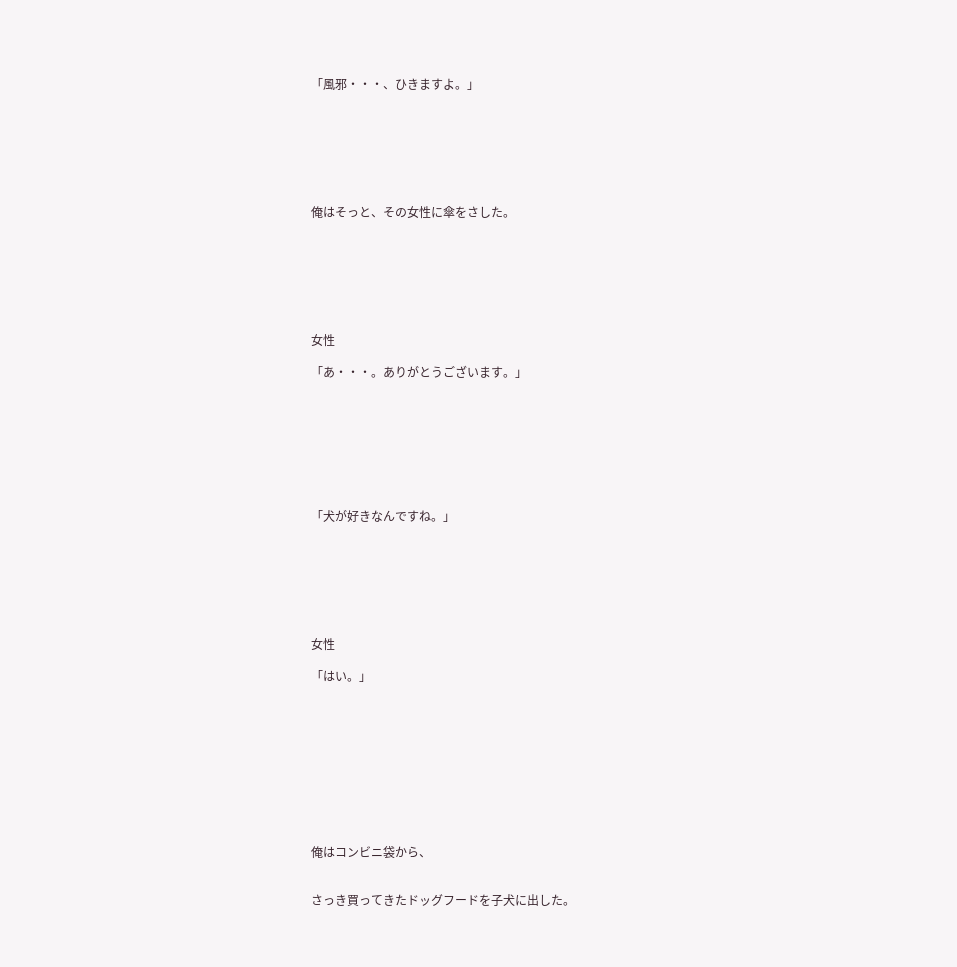「風邪・・・、ひきますよ。」







俺はそっと、その女性に傘をさした。







女性

「あ・・・。ありがとうございます。」








「犬が好きなんですね。」







女性

「はい。」










俺はコンビニ袋から、


さっき買ってきたドッグフードを子犬に出した。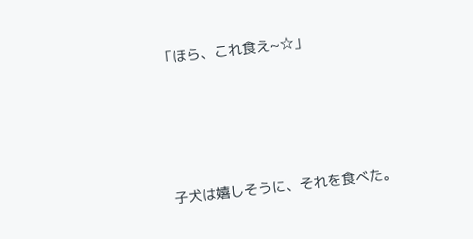「ほら、これ食え~☆」






子犬は嬉しそうに、それを食べた。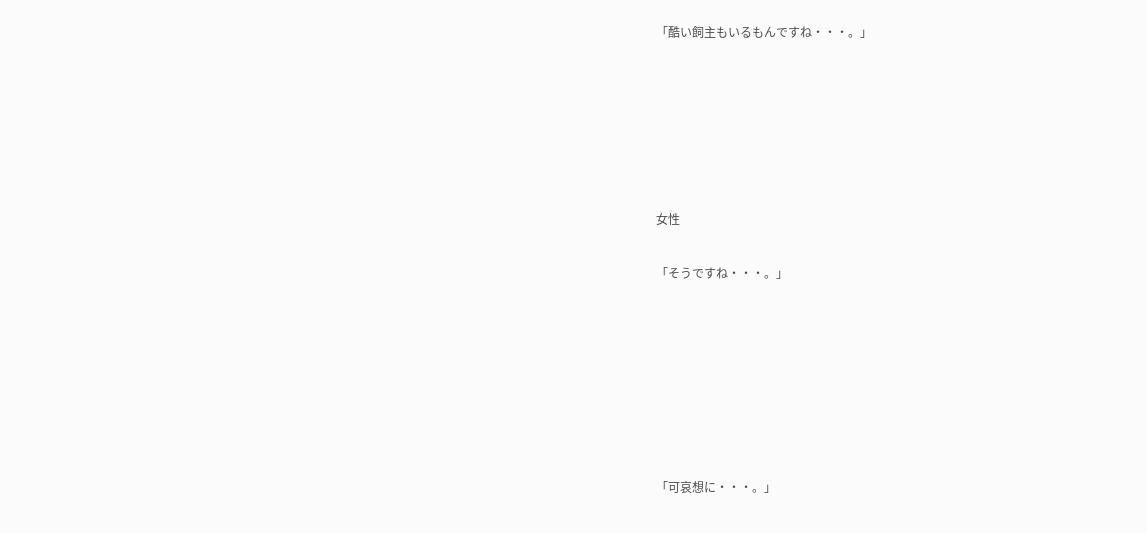「酷い飼主もいるもんですね・・・。」






女性

「そうですね・・・。」







「可哀想に・・・。」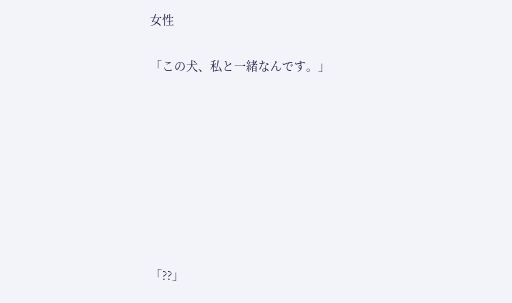女性

「この犬、私と一緒なんです。」








「??」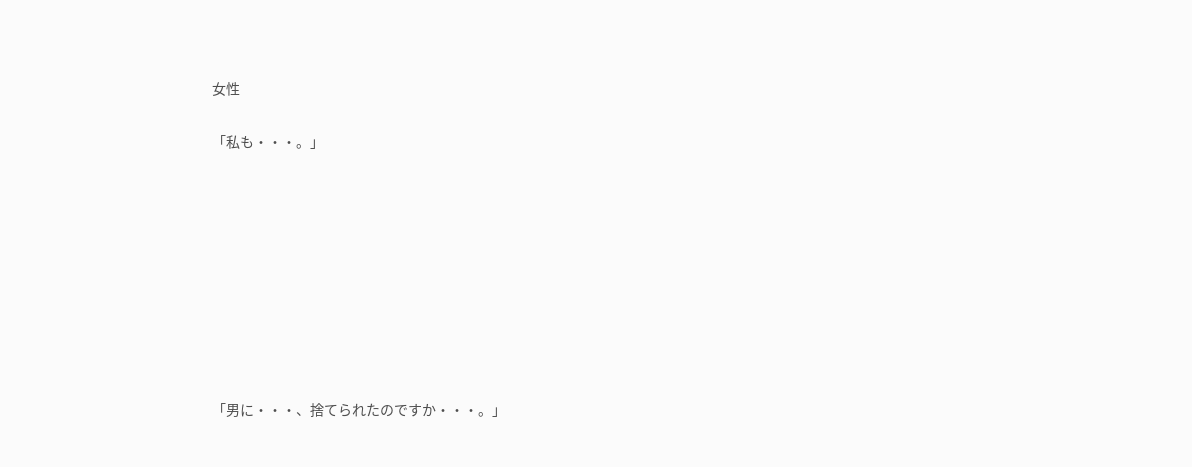女性

「私も・・・。」









「男に・・・、捨てられたのですか・・・。」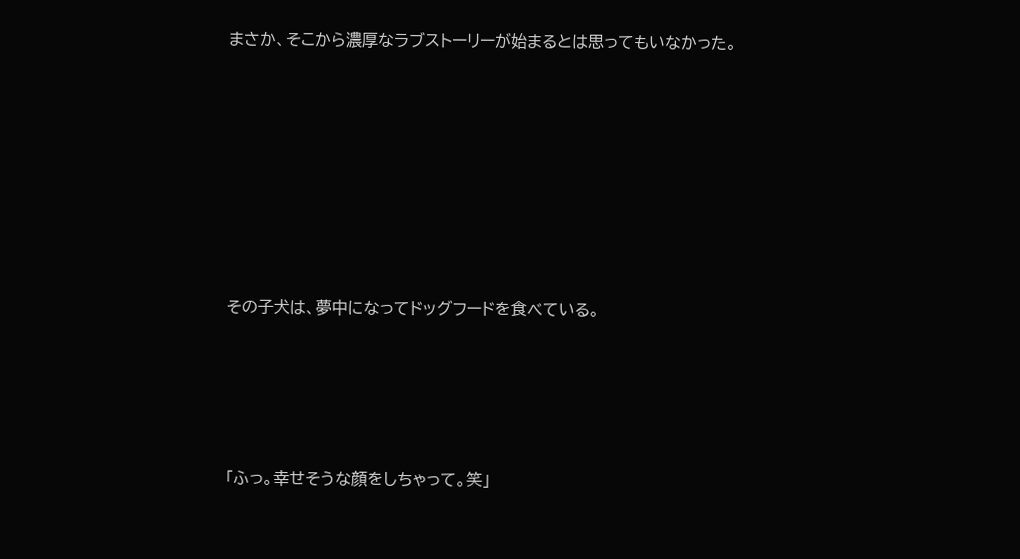まさか、そこから濃厚なラブストーリーが始まるとは思ってもいなかった。










その子犬は、夢中になってドッグフードを食べている。






「ふっ。幸せそうな顔をしちゃって。笑」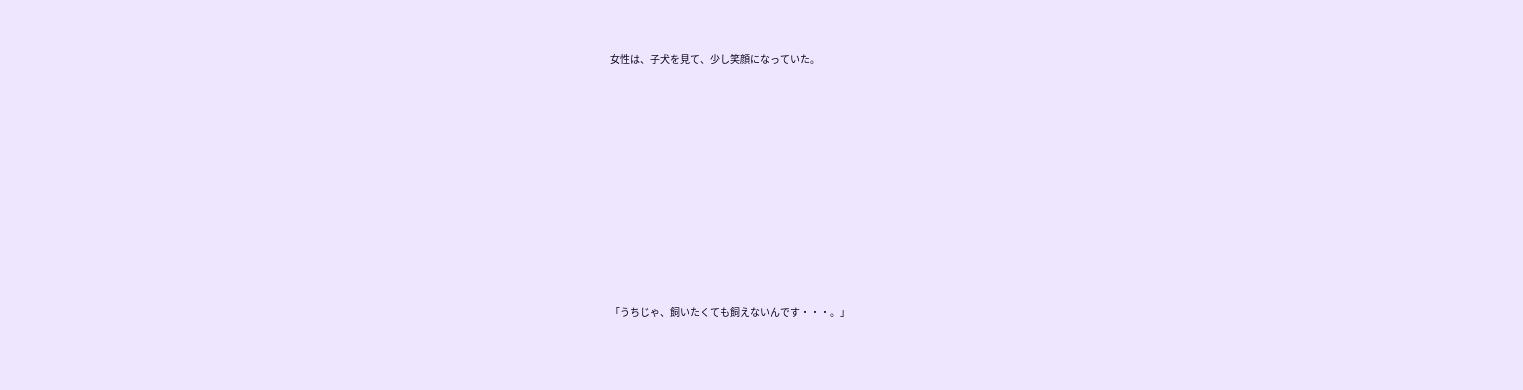女性は、子犬を見て、少し笑顔になっていた。










「うちじゃ、飼いたくても飼えないんです・・・。」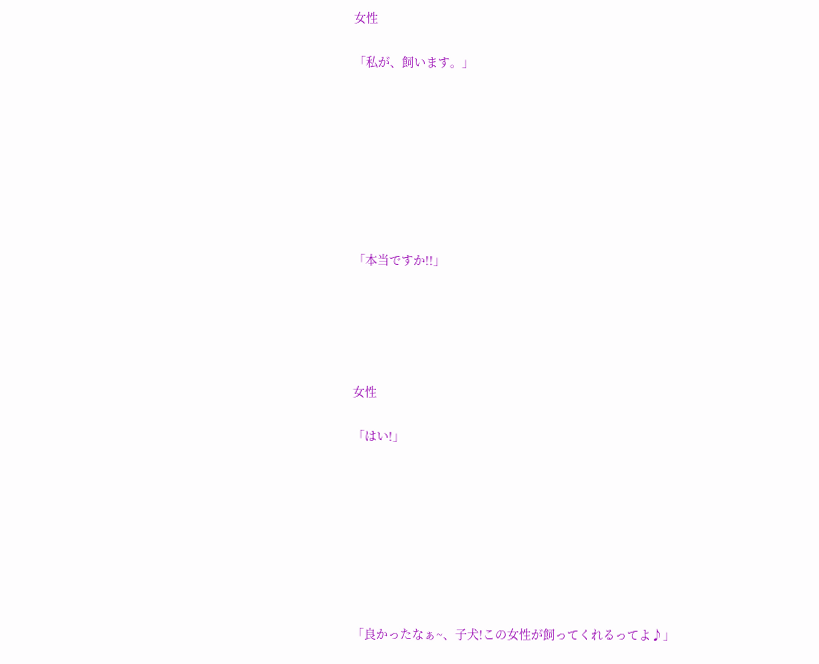女性

「私が、飼います。」








「本当ですか!!」





女性

「はい!」








「良かったなぁ~、子犬!この女性が飼ってくれるってよ♪」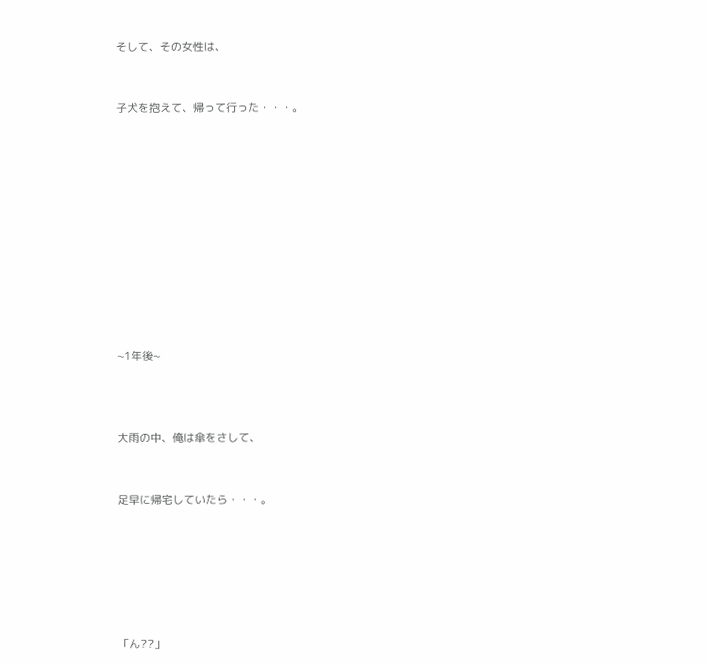そして、その女性は、


子犬を抱えて、帰って行った・・・。











~1年後~



大雨の中、俺は傘をさして、


足早に帰宅していたら・・・。






「ん??」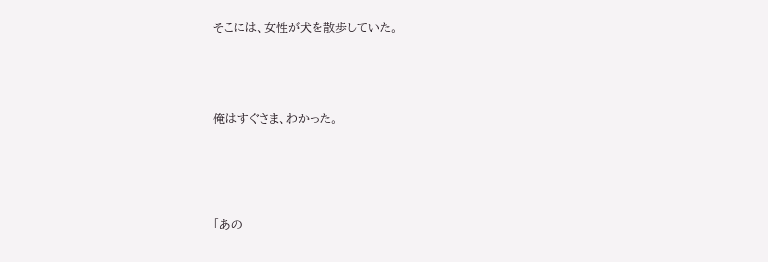そこには、女性が犬を散歩していた。





俺はすぐさま、わかった。






「あの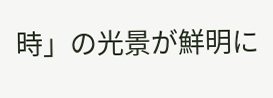時」の光景が鮮明に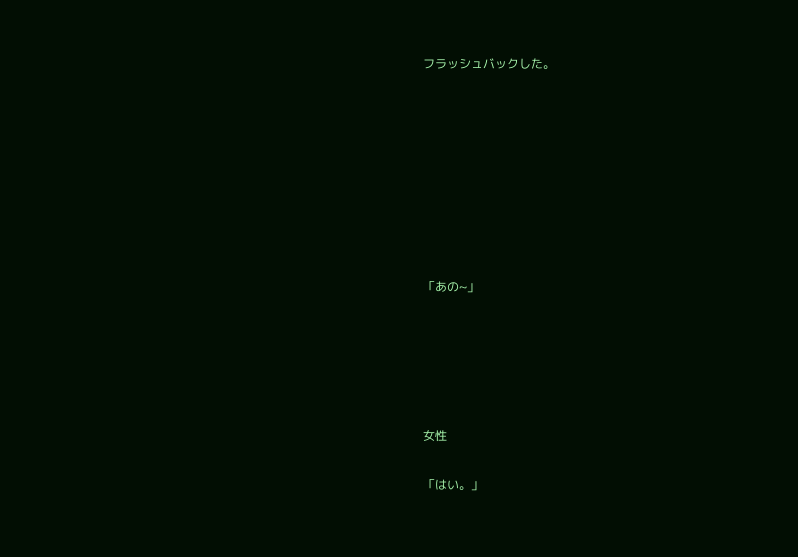フラッシュバックした。








「あの~」





女性

「はい。」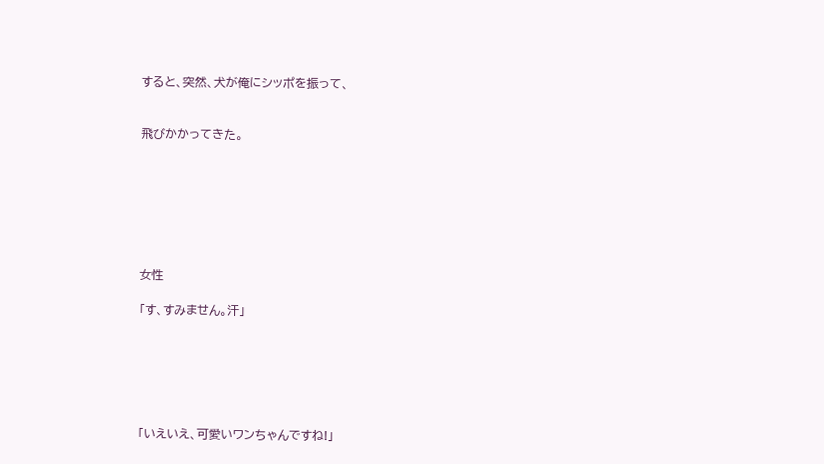すると、突然、犬が俺にシッポを振って、


飛びかかってきた。







女性

「す、すみません。汗」






「いえいえ、可愛いワンちゃんですね!」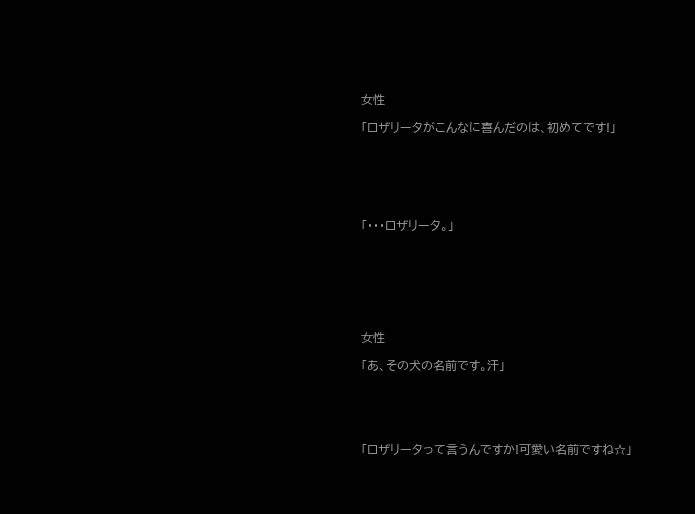女性

「ロザリータがこんなに喜んだのは、初めてです!」






「・・・ロザリータ。」







女性

「あ、その犬の名前です。汗」





「ロザリータって言うんですか!可愛い名前ですね☆」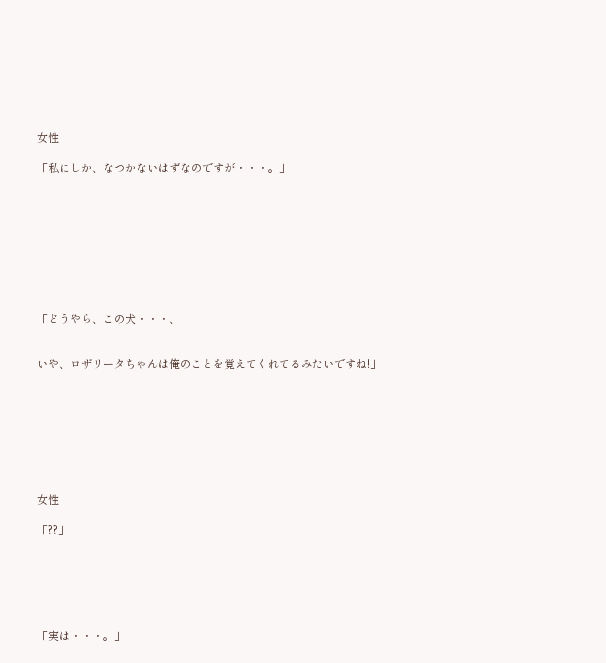女性

「私にしか、なつかないはずなのですが・・・。」









「どうやら、この犬・・・、


いや、ロザリータちゃんは俺のことを覚えてくれてるみたいですね!」








女性

「??」






「実は・・・。」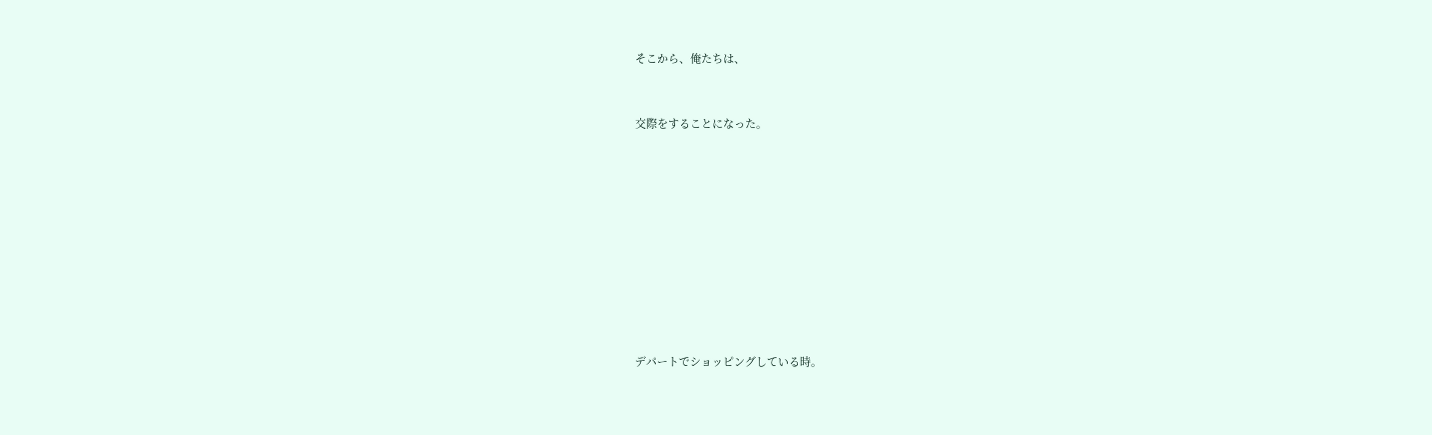そこから、俺たちは、


交際をすることになった。










デパートでショッピングしている時。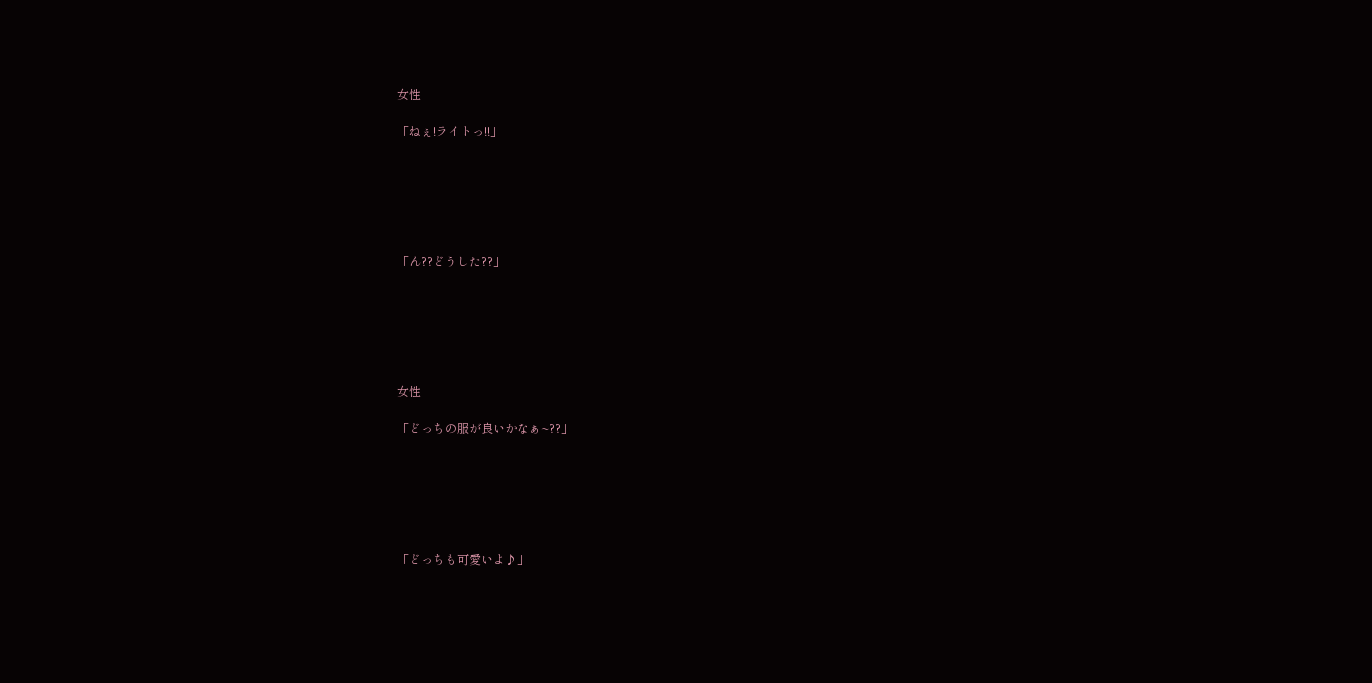女性

「ねぇ!ライトっ!!」






「ん??どうした??」






女性

「どっちの服が良いかなぁ~??」






「どっちも可愛いよ♪」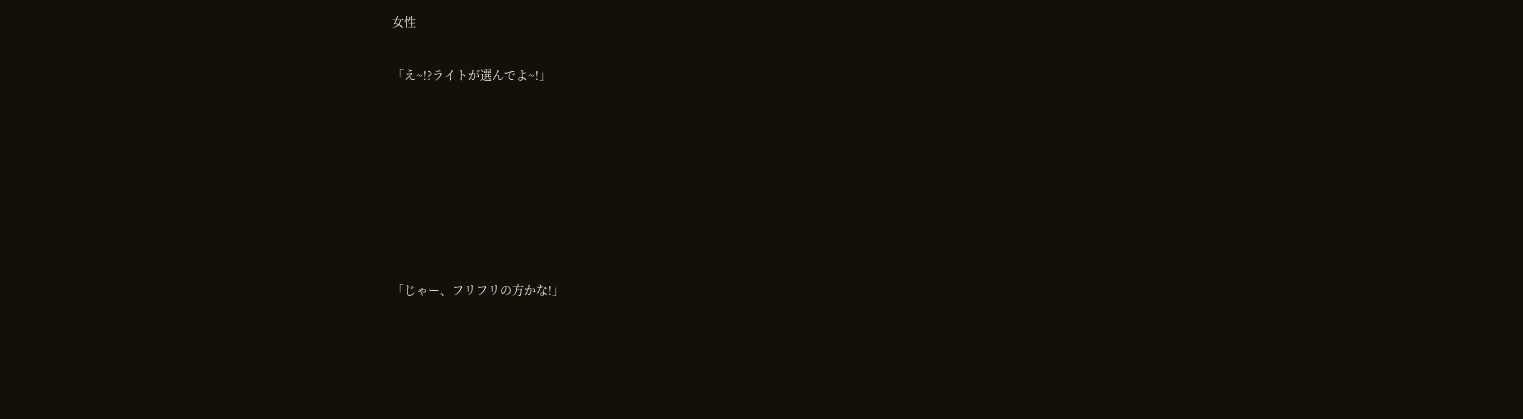女性

「え~!?ライトが選んでよ~!」







「じゃー、フリフリの方かな!」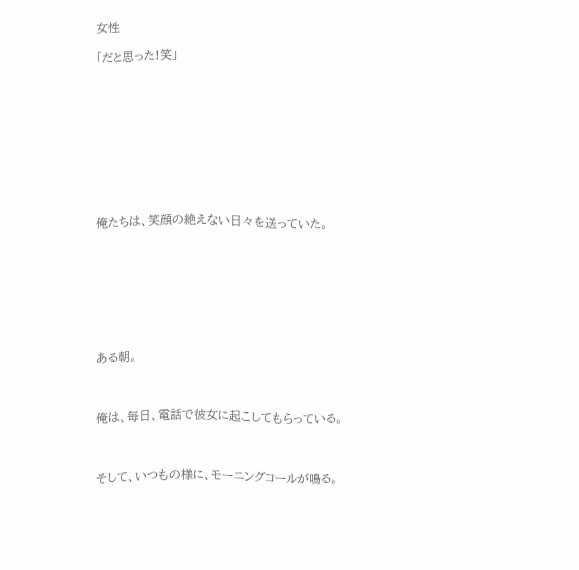女性

「だと思った!笑」










俺たちは、笑顔の絶えない日々を送っていた。








ある朝。



俺は、毎日、電話で彼女に起こしてもらっている。



そして、いつもの様に、モーニングコールが鳴る。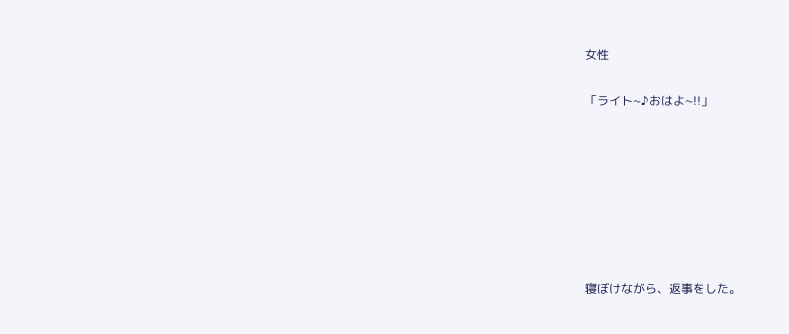女性

「ライト~♪おはよ~!!」







寝ぼけながら、返事をした。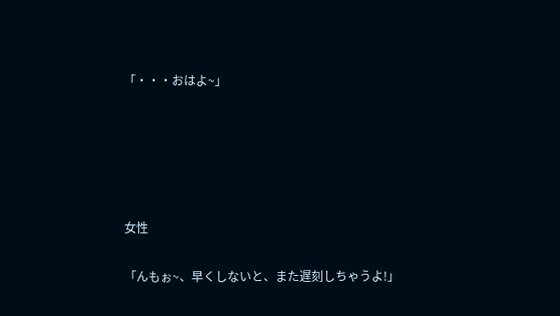「・・・おはよ~」





女性

「んもぉ~、早くしないと、また遅刻しちゃうよ!」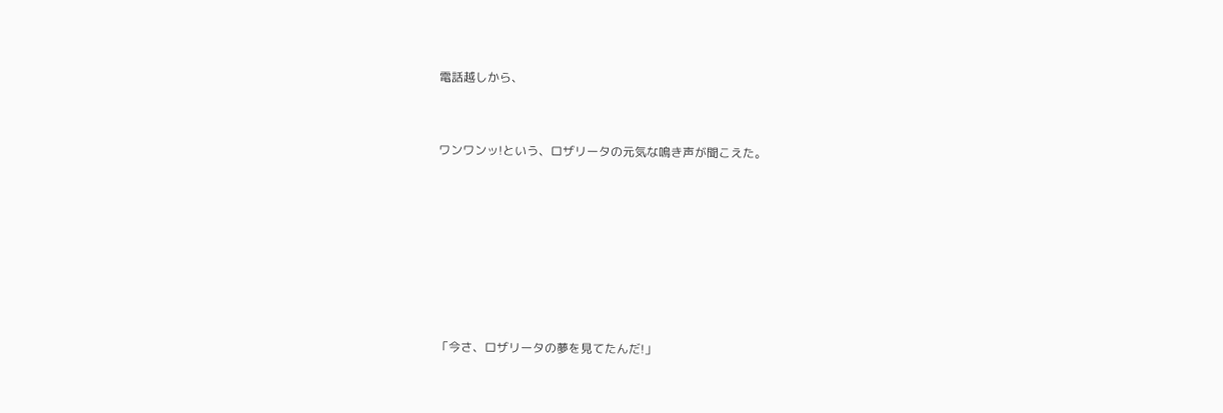電話越しから、


ワンワンッ!という、ロザリータの元気な鳴き声が聞こえた。







「今さ、ロザリータの夢を見てたんだ!」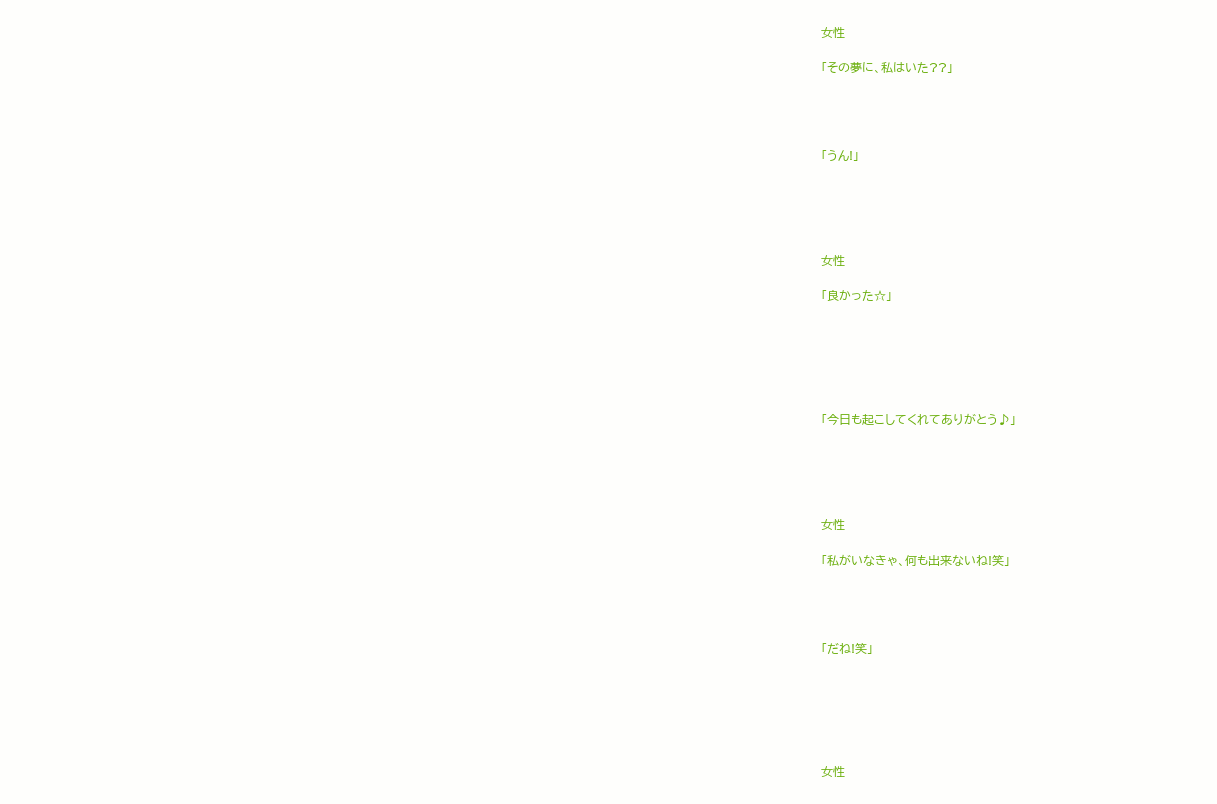女性

「その夢に、私はいた??」




「うん!」





女性

「良かった☆」






「今日も起こしてくれてありがとう♪」





女性

「私がいなきゃ、何も出来ないね!笑」




「だね!笑」






女性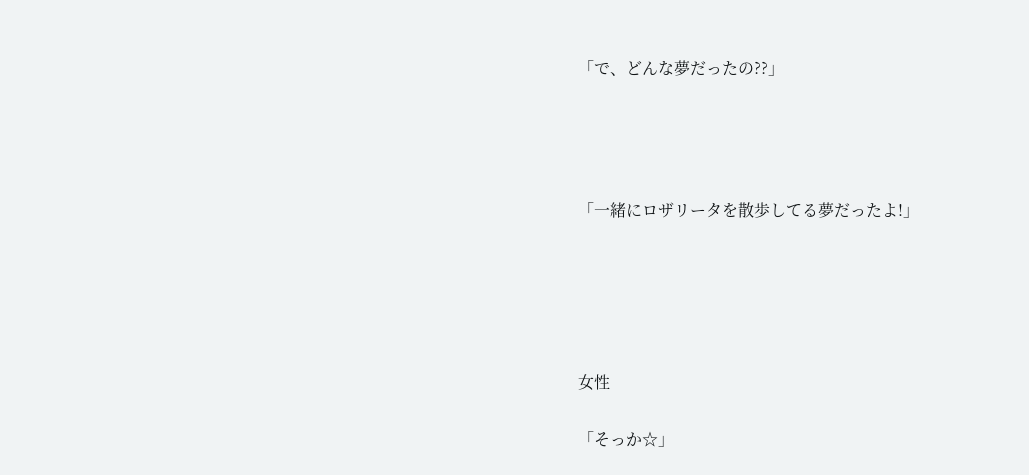「で、どんな夢だったの??」




「一緒にロザリータを散歩してる夢だったよ!」





女性

「そっか☆」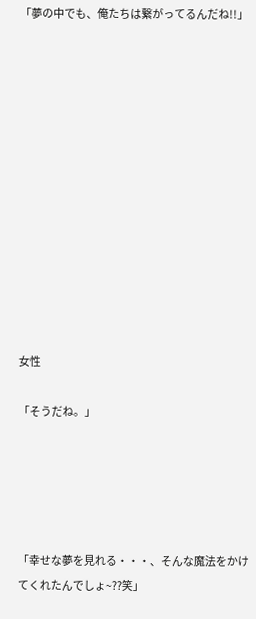「夢の中でも、俺たちは繋がってるんだね!!」













女性

「そうだね。」





「幸せな夢を見れる・・・、そんな魔法をかけてくれたんでしょ~??笑」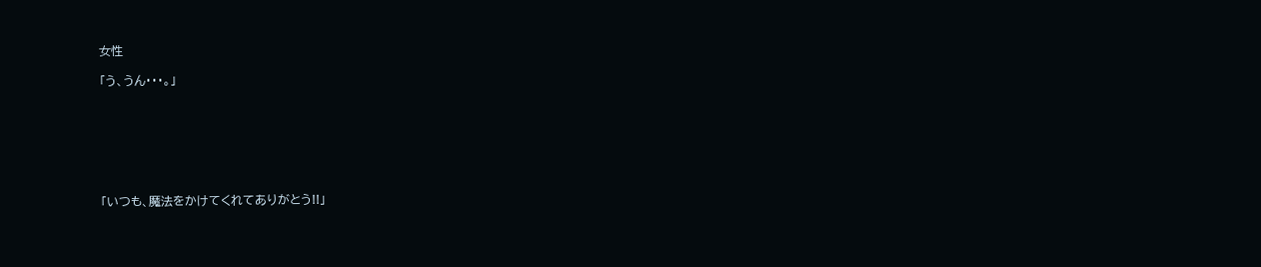女性

「う、うん・・・。」







「いつも、魔法をかけてくれてありがとう!!」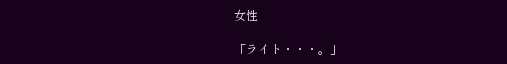女性

「ライト・・・。」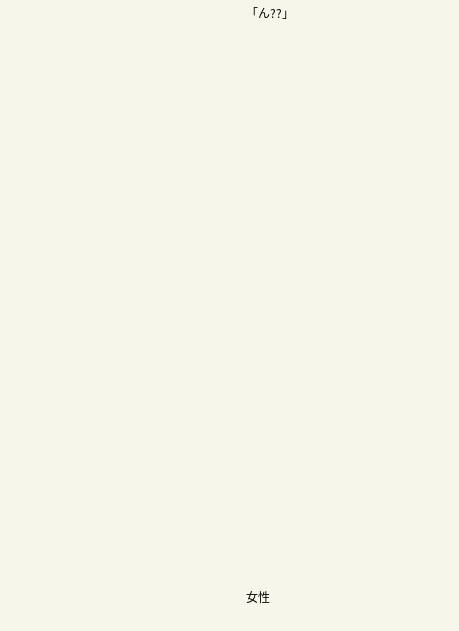「ん??」
























女性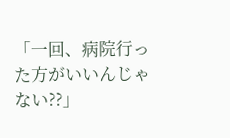「一回、病院行った方がいいんじゃない??」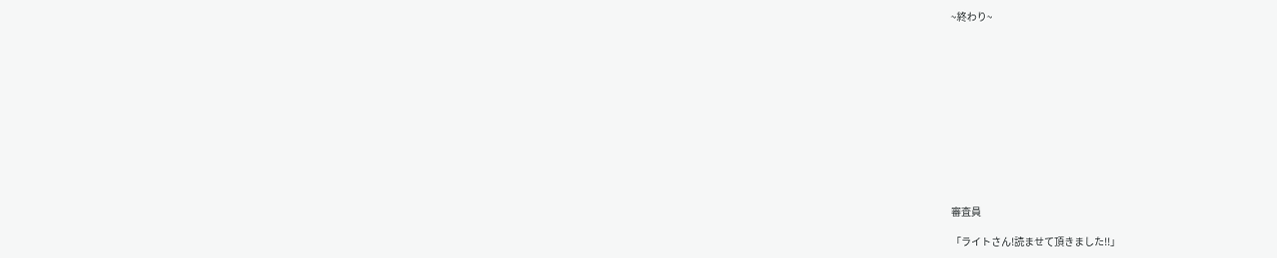~終わり~












審査員

「ライトさん!読ませて頂きました!!」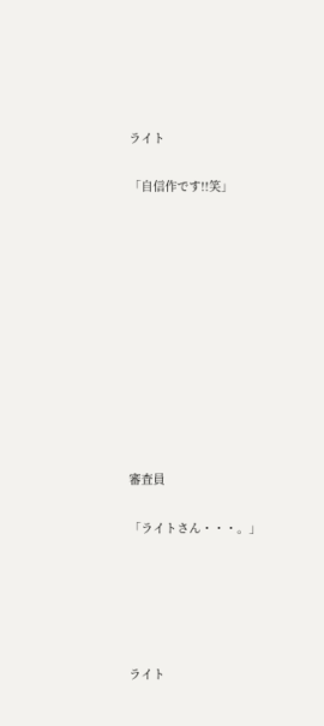ライト

「自信作です!!笑」











審査員

「ライトさん・・・。」





ライト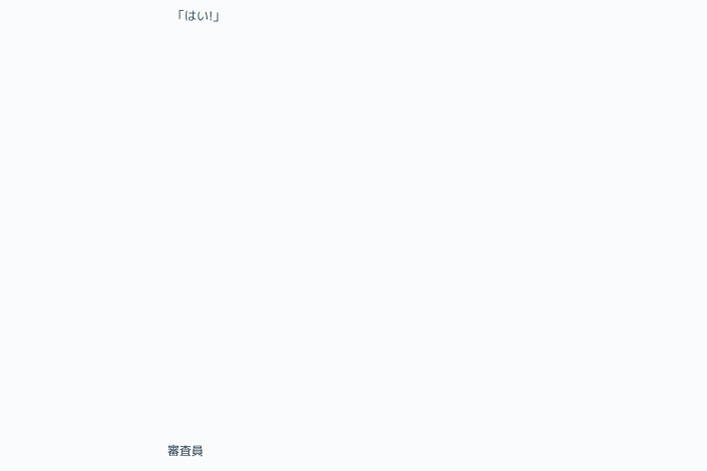「はい!」




























審査員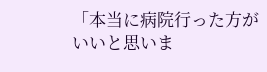「本当に病院行った方がいいと思いま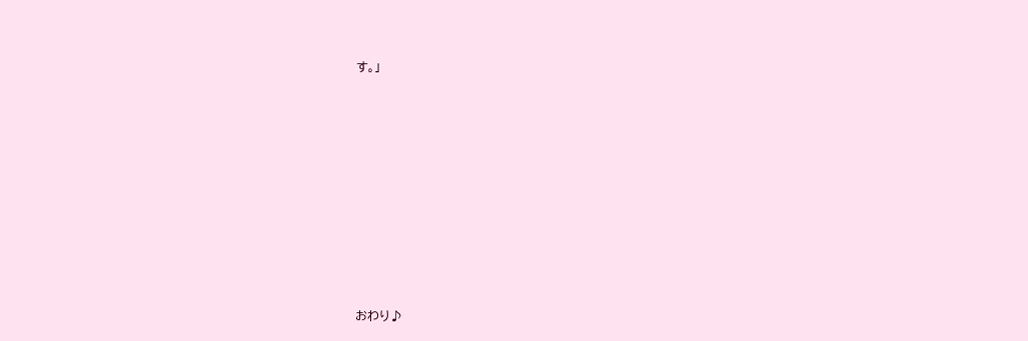す。」















おわり♪